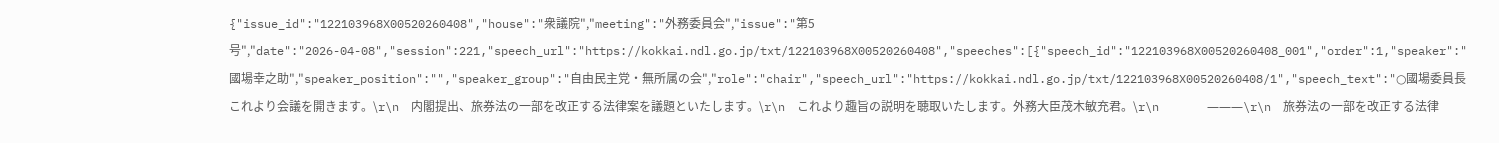{"issue_id":"122103968X00520260408","house":"衆議院","meeting":"外務委員会","issue":"第5号","date":"2026-04-08","session":221,"speech_url":"https://kokkai.ndl.go.jp/txt/122103968X00520260408","speeches":[{"speech_id":"122103968X00520260408_001","order":1,"speaker":"國場幸之助","speaker_position":"","speaker_group":"自由民主党・無所属の会","role":"chair","speech_url":"https://kokkai.ndl.go.jp/txt/122103968X00520260408/1","speech_text":"○國場委員長　これより会議を開きます。\r\n　内閣提出、旅券法の一部を改正する法律案を議題といたします。\r\n　これより趣旨の説明を聴取いたします。外務大臣茂木敏充君。\r\n　　　　―――\r\n　旅券法の一部を改正する法律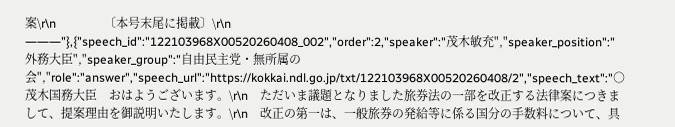案\r\n　　　　〔本号末尾に掲載〕\r\n　　　　―――"},{"speech_id":"122103968X00520260408_002","order":2,"speaker":"茂木敏充","speaker_position":"外務大臣","speaker_group":"自由民主党・無所属の会","role":"answer","speech_url":"https://kokkai.ndl.go.jp/txt/122103968X00520260408/2","speech_text":"○茂木国務大臣　おはようございます。\r\n　ただいま議題となりました旅券法の一部を改正する法律案につきまして、提案理由を御説明いたします。\r\n　改正の第一は、一般旅券の発給等に係る国分の手数料について、具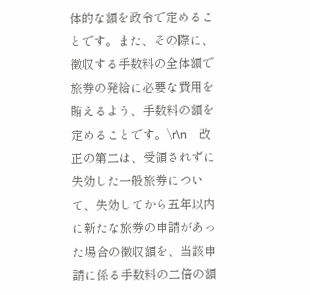体的な額を政令で定めることです。また、その際に、徴収する手数料の全体額で旅券の発給に必要な費用を賄えるよう、手数料の額を定めることです。\r\n　改正の第二は、受領されずに失効した一般旅券について、失効してから五年以内に新たな旅券の申請があった場合の徴収額を、当該申請に係る手数料の二倍の額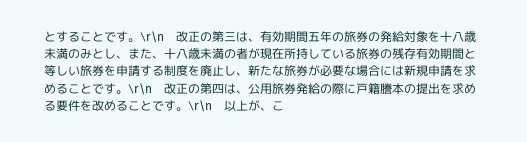とすることです。\r\n　改正の第三は、有効期間五年の旅券の発給対象を十八歳未満のみとし、また、十八歳未満の者が現在所持している旅券の残存有効期間と等しい旅券を申請する制度を廃止し、新たな旅券が必要な場合には新規申請を求めることです。\r\n　改正の第四は、公用旅券発給の際に戸籍謄本の提出を求める要件を改めることです。\r\n　以上が、こ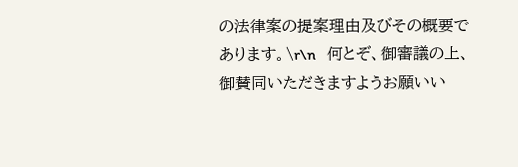の法律案の提案理由及びその概要であります。\r\n　何とぞ、御審議の上、御賛同いただきますようお願いい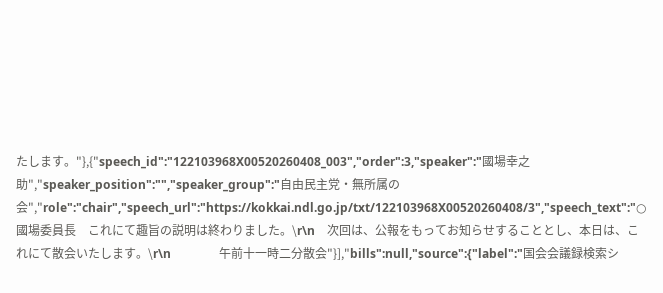たします。"},{"speech_id":"122103968X00520260408_003","order":3,"speaker":"國場幸之助","speaker_position":"","speaker_group":"自由民主党・無所属の会","role":"chair","speech_url":"https://kokkai.ndl.go.jp/txt/122103968X00520260408/3","speech_text":"○國場委員長　これにて趣旨の説明は終わりました。\r\n　次回は、公報をもってお知らせすることとし、本日は、これにて散会いたします。\r\n　　　　午前十一時二分散会"}],"bills":null,"source":{"label":"国会会議録検索シ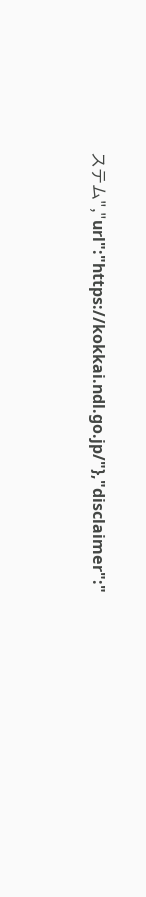ステム","url":"https://kokkai.ndl.go.jp/"},"disclaimer":"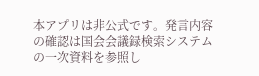本アプリは非公式です。発言内容の確認は国会会議録検索システムの一次資料を参照し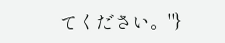てください。"}